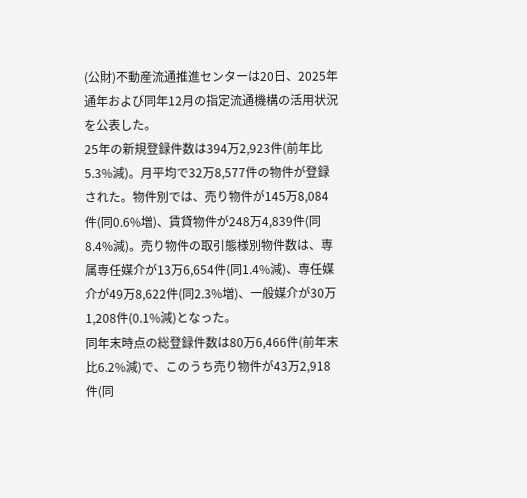(公財)不動産流通推進センターは20日、2025年通年および同年12月の指定流通機構の活用状況を公表した。
25年の新規登録件数は394万2,923件(前年比5.3%減)。月平均で32万8,577件の物件が登録された。物件別では、売り物件が145万8,084件(同0.6%増)、賃貸物件が248万4,839件(同8.4%減)。売り物件の取引態様別物件数は、専属専任媒介が13万6,654件(同1.4%減)、専任媒介が49万8,622件(同2.3%増)、一般媒介が30万1,208件(0.1%減)となった。
同年末時点の総登録件数は80万6,466件(前年末比6.2%減)で、このうち売り物件が43万2,918件(同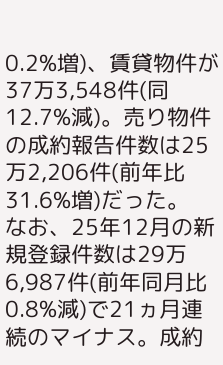0.2%増)、賃貸物件が37万3,548件(同12.7%減)。売り物件の成約報告件数は25万2,206件(前年比31.6%増)だった。
なお、25年12月の新規登録件数は29万6,987件(前年同月比0.8%減)で21ヵ月連続のマイナス。成約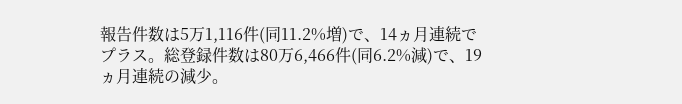報告件数は5万1,116件(同11.2%増)で、14ヵ月連続でプラス。総登録件数は80万6,466件(同6.2%減)で、19ヵ月連続の減少。